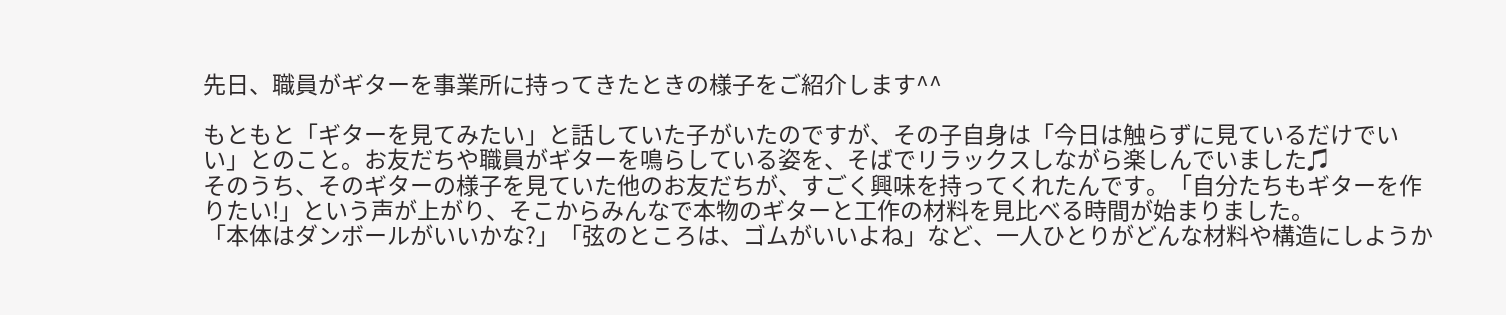先日、職員がギターを事業所に持ってきたときの様子をご紹介します^^

もともと「ギターを見てみたい」と話していた子がいたのですが、その子自身は「今日は触らずに見ているだけでいい」とのこと。お友だちや職員がギターを鳴らしている姿を、そばでリラックスしながら楽しんでいました♫
そのうち、そのギターの様子を見ていた他のお友だちが、すごく興味を持ってくれたんです。「自分たちもギターを作りたい!」という声が上がり、そこからみんなで本物のギターと工作の材料を見比べる時間が始まりました。
「本体はダンボールがいいかな?」「弦のところは、ゴムがいいよね」など、一人ひとりがどんな材料や構造にしようか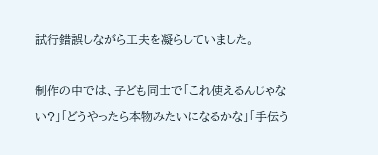試行錯誤しながら工夫を凝らしていました。

制作の中では、子ども同士で「これ使えるんじゃない?」「どうやったら本物みたいになるかな」「手伝う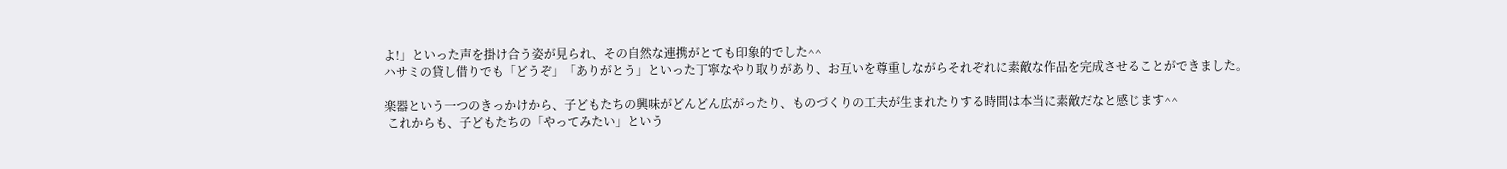よ!」といった声を掛け合う姿が見られ、その自然な連携がとても印象的でした^^
ハサミの貸し借りでも「どうぞ」「ありがとう」といった丁寧なやり取りがあり、お互いを尊重しながらそれぞれに素敵な作品を完成させることができました。

楽器という一つのきっかけから、子どもたちの興味がどんどん広がったり、ものづくりの工夫が生まれたりする時間は本当に素敵だなと感じます^^
 これからも、子どもたちの「やってみたい」という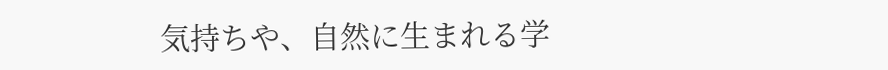気持ちや、自然に生まれる学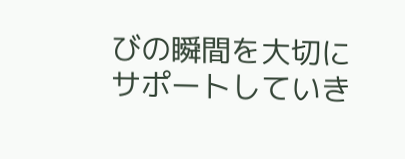びの瞬間を大切にサポートしていき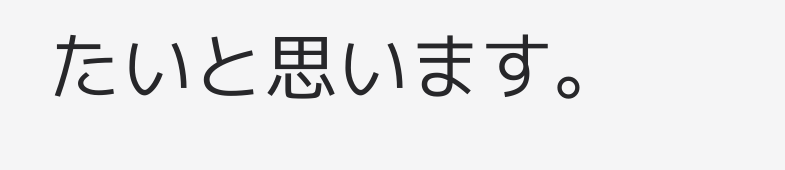たいと思います。